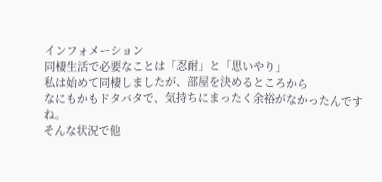インフォメーション
同棲生活で必要なことは「忍耐」と「思いやり」
私は始めて同棲しましたが、部屋を決めるところから
なにもかもドタバタで、気持ちにまったく余裕がなかったんですね。
そんな状況で他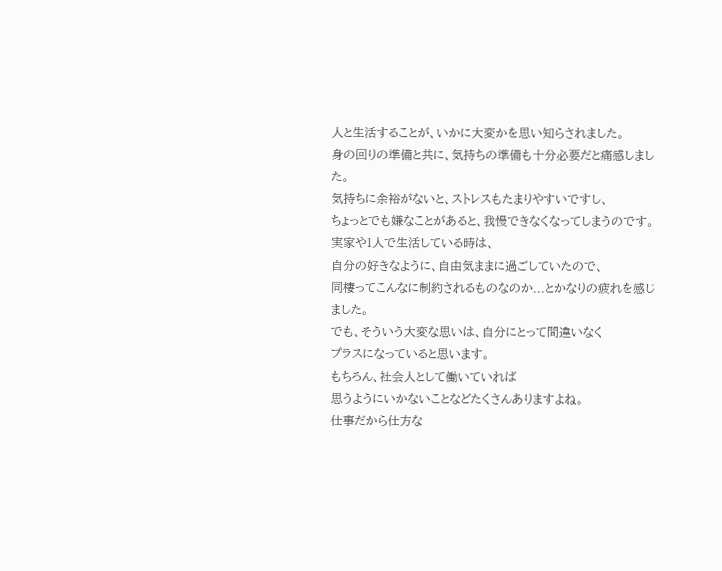人と生活することが、いかに大変かを思い知らされました。
身の回りの準備と共に、気持ちの準備も十分必要だと痛感しました。
気持ちに余裕がないと、ストレスもたまりやすいですし、
ちょっとでも嫌なことがあると、我慢できなくなってしまうのです。
実家や1人で生活している時は、
自分の好きなように、自由気ままに過ごしていたので、
同棲ってこんなに制約されるものなのか...とかなりの疲れを感じました。
でも、そういう大変な思いは、自分にとって間違いなく
プラスになっていると思います。
もちろん、社会人として働いていれば
思うようにいかないことなどたくさんありますよね。
仕事だから仕方な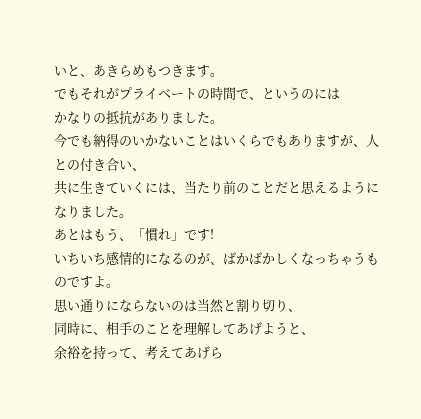いと、あきらめもつきます。
でもそれがプライベートの時間で、というのには
かなりの抵抗がありました。
今でも納得のいかないことはいくらでもありますが、人との付き合い、
共に生きていくには、当たり前のことだと思えるようになりました。
あとはもう、「慣れ」です!
いちいち感情的になるのが、ばかばかしくなっちゃうものですよ。
思い通りにならないのは当然と割り切り、
同時に、相手のことを理解してあげようと、
余裕を持って、考えてあげら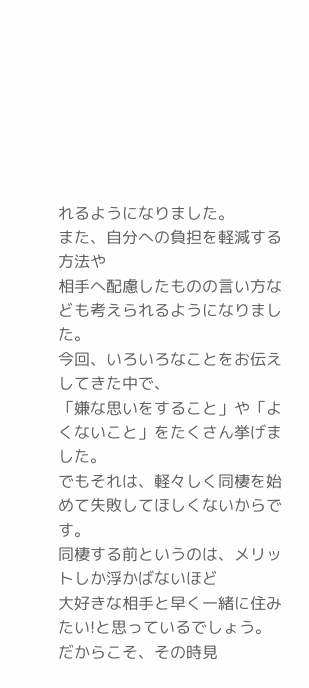れるようになりました。
また、自分への負担を軽減する方法や
相手へ配慮したものの言い方なども考えられるようになりました。
今回、いろいろなことをお伝えしてきた中で、
「嫌な思いをすること」や「よくないこと」をたくさん挙げました。
でもそれは、軽々しく同棲を始めて失敗してほしくないからです。
同棲する前というのは、メリットしか浮かばないほど
大好きな相手と早く一緒に住みたい!と思っているでしょう。
だからこそ、その時見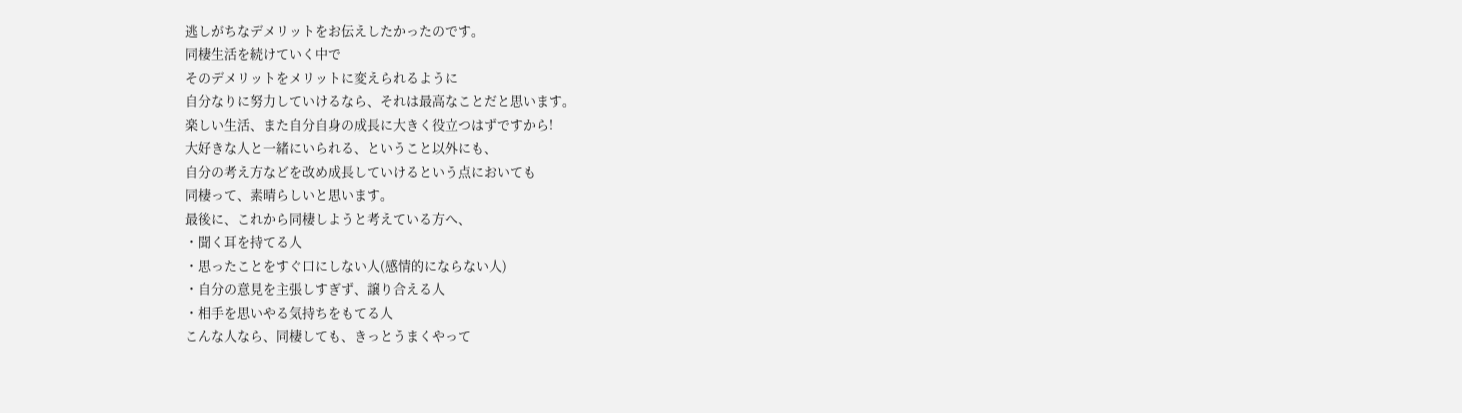逃しがちなデメリットをお伝えしたかったのです。
同棲生活を続けていく中で
そのデメリットをメリットに変えられるように
自分なりに努力していけるなら、それは最高なことだと思います。
楽しい生活、また自分自身の成長に大きく役立つはずですから!
大好きな人と一緒にいられる、ということ以外にも、
自分の考え方などを改め成長していけるという点においても
同棲って、素晴らしいと思います。
最後に、これから同棲しようと考えている方へ、
・聞く耳を持てる人
・思ったことをすぐ口にしない人(感情的にならない人)
・自分の意見を主張しすぎず、譲り合える人
・相手を思いやる気持ちをもてる人
こんな人なら、同棲しても、きっとうまくやって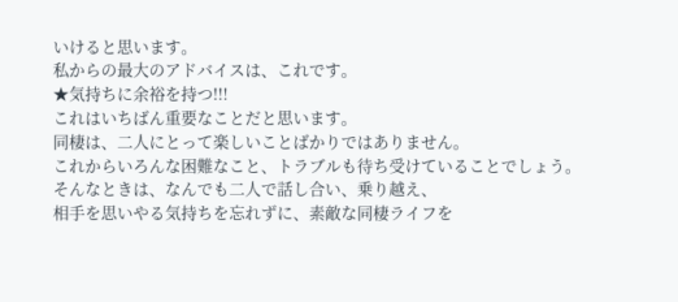いけると思います。
私からの最大のアドバイスは、これです。
★気持ちに余裕を持つ!!!
これはいちばん重要なことだと思います。
同棲は、二人にとって楽しいことばかりではありません。
これからいろんな困難なこと、トラブルも待ち受けていることでしょう。
そんなときは、なんでも二人で話し合い、乗り越え、
相手を思いやる気持ちを忘れずに、素敵な同棲ライフを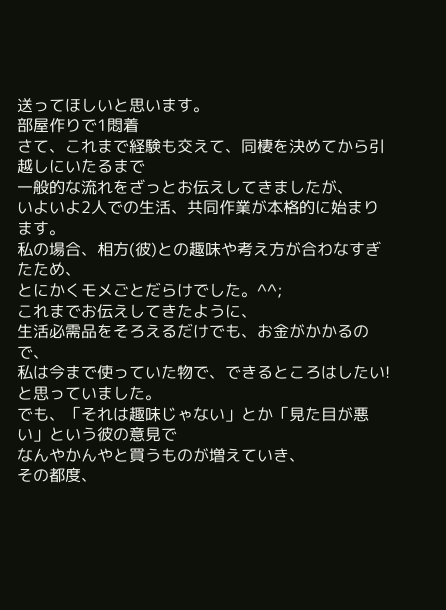送ってほしいと思います。
部屋作りで1悶着
さて、これまで経験も交えて、同棲を決めてから引越しにいたるまで
一般的な流れをざっとお伝えしてきましたが、
いよいよ2人での生活、共同作業が本格的に始まります。
私の場合、相方(彼)との趣味や考え方が合わなすぎたため、
とにかくモメごとだらけでした。^^;
これまでお伝えしてきたように、
生活必需品をそろえるだけでも、お金がかかるので、
私は今まで使っていた物で、できるところはしたい!と思っていました。
でも、「それは趣味じゃない」とか「見た目が悪い」という彼の意見で
なんやかんやと買うものが増えていき、
その都度、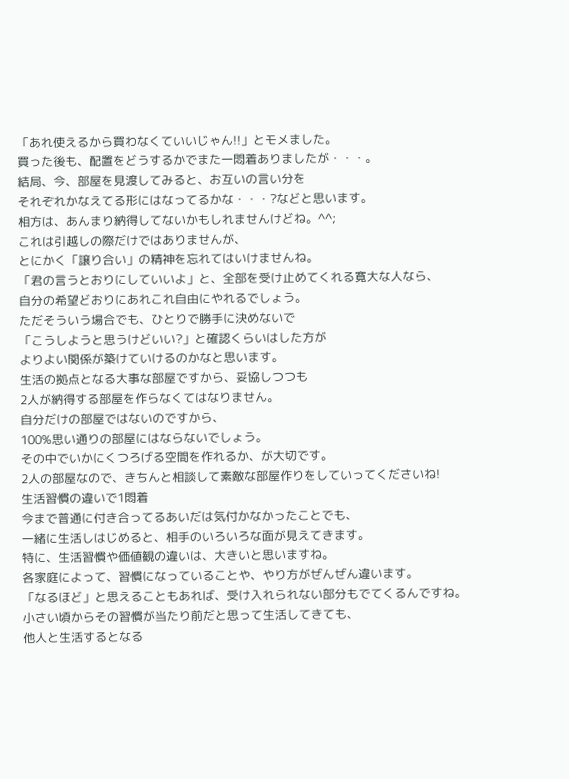「あれ使えるから買わなくていいじゃん!!」とモメました。
買った後も、配置をどうするかでまた一悶着ありましたが・・・。
結局、今、部屋を見渡してみると、お互いの言い分を
それぞれかなえてる形にはなってるかな・・・?などと思います。
相方は、あんまり納得してないかもしれませんけどね。^^;
これは引越しの際だけではありませんが、
とにかく「譲り合い」の精神を忘れてはいけませんね。
「君の言うとおりにしていいよ」と、全部を受け止めてくれる寛大な人なら、
自分の希望どおりにあれこれ自由にやれるでしょう。
ただそういう場合でも、ひとりで勝手に決めないで
「こうしようと思うけどいい?」と確認くらいはした方が
よりよい関係が築けていけるのかなと思います。
生活の拠点となる大事な部屋ですから、妥協しつつも
2人が納得する部屋を作らなくてはなりません。
自分だけの部屋ではないのですから、
100%思い通りの部屋にはならないでしょう。
その中でいかにくつろげる空間を作れるか、が大切です。
2人の部屋なので、きちんと相談して素敵な部屋作りをしていってくださいね!
生活習慣の違いで1悶着
今まで普通に付き合ってるあいだは気付かなかったことでも、
一緒に生活しはじめると、相手のいろいろな面が見えてきます。
特に、生活習慣や価値観の違いは、大きいと思いますね。
各家庭によって、習慣になっていることや、やり方がぜんぜん違います。
「なるほど」と思えることもあれば、受け入れられない部分もでてくるんですね。
小さい頃からその習慣が当たり前だと思って生活してきても、
他人と生活するとなる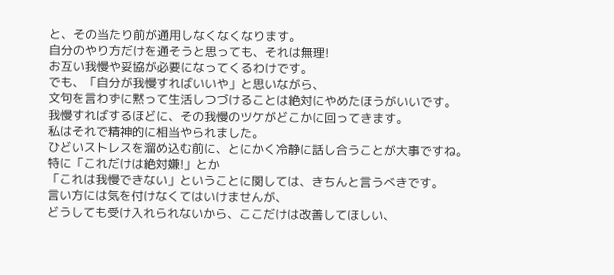と、その当たり前が通用しなくなくなります。
自分のやり方だけを通そうと思っても、それは無理!
お互い我慢や妥協が必要になってくるわけです。
でも、「自分が我慢すればいいや」と思いながら、
文句を言わずに黙って生活しつづけることは絶対にやめたほうがいいです。
我慢すればするほどに、その我慢のツケがどこかに回ってきます。
私はそれで精神的に相当やられました。
ひどいストレスを溜め込む前に、とにかく冷静に話し合うことが大事ですね。
特に「これだけは絶対嫌!」とか
「これは我慢できない」ということに関しては、きちんと言うべきです。
言い方には気を付けなくてはいけませんが、
どうしても受け入れられないから、ここだけは改善してほしい、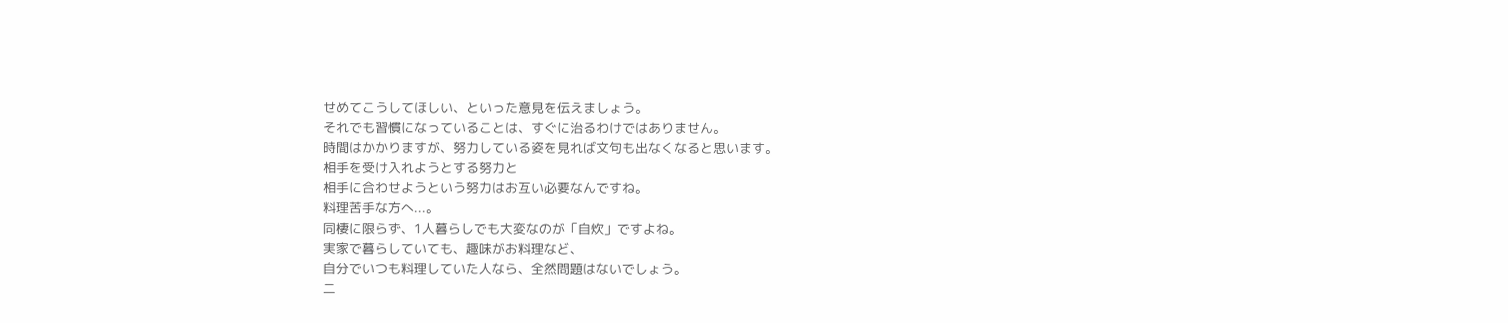せめてこうしてほしい、といった意見を伝えましょう。
それでも習慣になっていることは、すぐに治るわけではありません。
時間はかかりますが、努力している姿を見れば文句も出なくなると思います。
相手を受け入れようとする努力と
相手に合わせようという努力はお互い必要なんですね。
料理苦手な方へ...。
同棲に限らず、1人暮らしでも大変なのが「自炊」ですよね。
実家で暮らしていても、趣味がお料理など、
自分でいつも料理していた人なら、全然問題はないでしょう。
二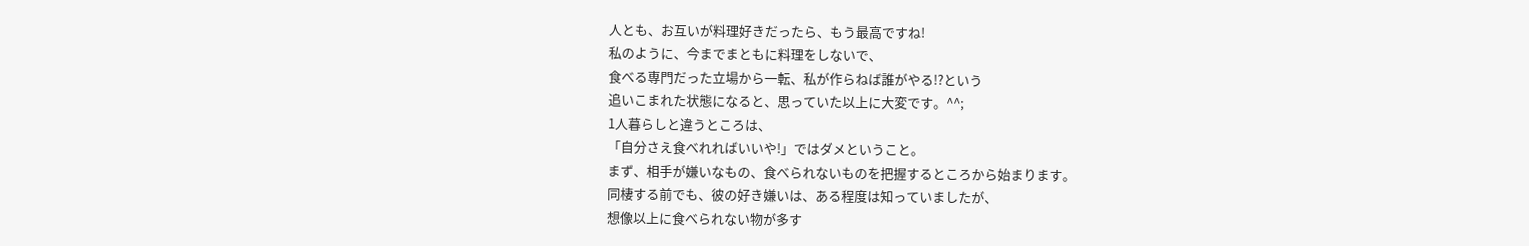人とも、お互いが料理好きだったら、もう最高ですね!
私のように、今までまともに料理をしないで、
食べる専門だった立場から一転、私が作らねば誰がやる!?という
追いこまれた状態になると、思っていた以上に大変です。^^;
1人暮らしと違うところは、
「自分さえ食べれればいいや!」ではダメということ。
まず、相手が嫌いなもの、食べられないものを把握するところから始まります。
同棲する前でも、彼の好き嫌いは、ある程度は知っていましたが、
想像以上に食べられない物が多す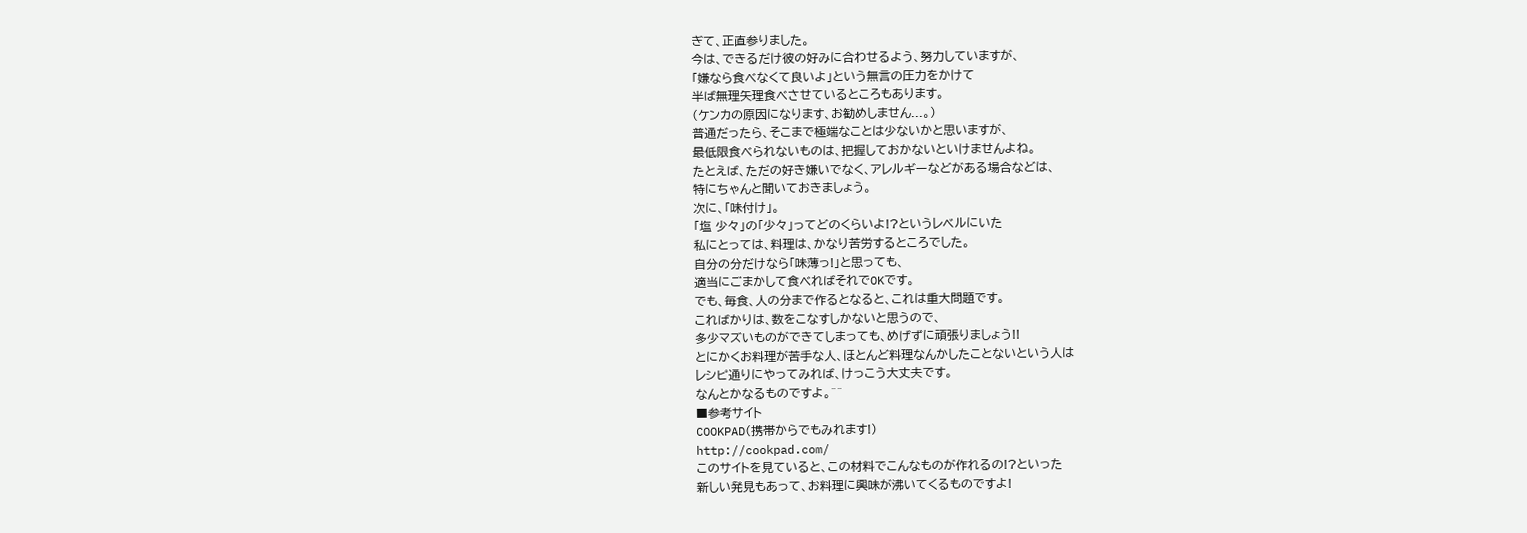ぎて、正直参りました。
今は、できるだけ彼の好みに合わせるよう、努力していますが、
「嫌なら食べなくて良いよ」という無言の圧力をかけて
半ば無理矢理食べさせているところもあります。
(ケンカの原因になります、お勧めしません...。)
普通だったら、そこまで極端なことは少ないかと思いますが、
最低限食べられないものは、把握しておかないといけませんよね。
たとえば、ただの好き嫌いでなく、アレルギーなどがある場合などは、
特にちゃんと聞いておきましょう。
次に、「味付け」。
「塩 少々」の「少々」ってどのくらいよ!?というレベルにいた
私にとっては、料理は、かなり苦労するところでした。
自分の分だけなら「味薄っ!」と思っても、
適当にごまかして食べればそれでOKです。
でも、毎食、人の分まで作るとなると、これは重大問題です。
こればかりは、数をこなすしかないと思うので、
多少マズいものができてしまっても、めげずに頑張りましょう!!
とにかくお料理が苦手な人、ほとんど料理なんかしたことないという人は
レシピ通りにやってみれば、けっこう大丈夫です。
なんとかなるものですよ。^^
■参考サイト
COOKPAD(携帯からでもみれます!)
http://cookpad.com/
このサイトを見ていると、この材料でこんなものが作れるの!?といった
新しい発見もあって、お料理に興味が沸いてくるものですよ!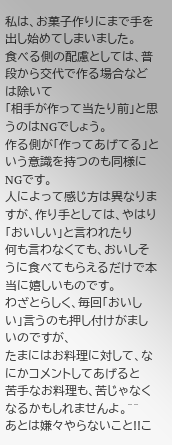私は、お菓子作りにまで手を出し始めてしまいました。
食べる側の配慮としては、普段から交代で作る場合などは除いて
「相手が作って当たり前」と思うのはNGでしょう。
作る側が「作ってあげてる」という意識を持つのも同様にNGです。
人によって感じ方は異なりますが、作り手としては、やはり「おいしい」と言われたり
何も言わなくても、おいしそうに食べてもらえるだけで本当に嬉しいものです。
わざとらしく、毎回「おいしい」言うのも押し付けがましいのですが、
たまにはお料理に対して、なにかコメントしてあげると
苦手なお料理も、苦じゃなくなるかもしれませんよ。^^
あとは嫌々やらないこと!!こ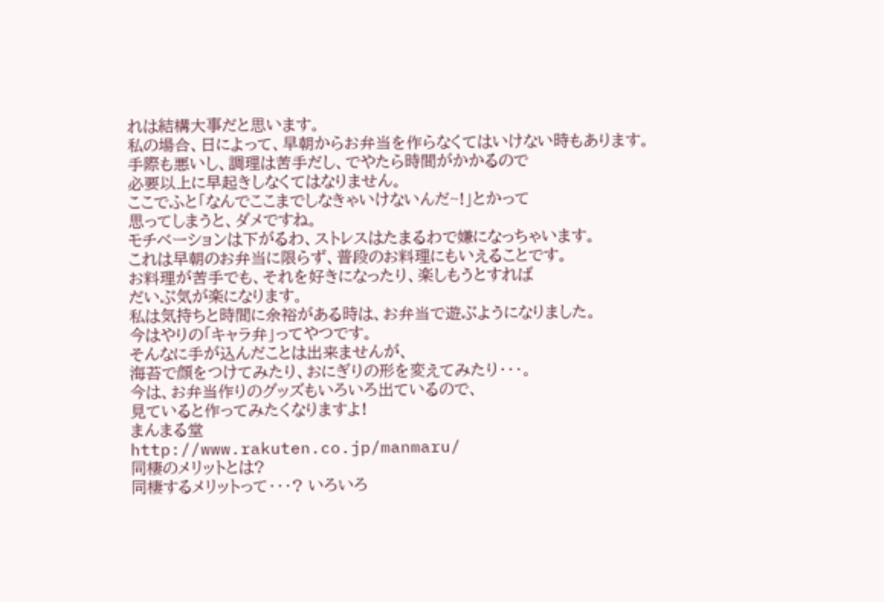れは結構大事だと思います。
私の場合、日によって、早朝からお弁当を作らなくてはいけない時もあります。
手際も悪いし、調理は苦手だし、でやたら時間がかかるので
必要以上に早起きしなくてはなりません。
ここでふと「なんでここまでしなきゃいけないんだ~!」とかって
思ってしまうと、ダメですね。
モチベーションは下がるわ、ストレスはたまるわで嫌になっちゃいます。
これは早朝のお弁当に限らず、普段のお料理にもいえることです。
お料理が苦手でも、それを好きになったり、楽しもうとすれば
だいぶ気が楽になります。
私は気持ちと時間に余裕がある時は、お弁当で遊ぶようになりました。
今はやりの「キャラ弁」ってやつです。
そんなに手が込んだことは出来ませんが、
海苔で顔をつけてみたり、おにぎりの形を変えてみたり・・・。
今は、お弁当作りのグッズもいろいろ出ているので、
見ていると作ってみたくなりますよ!
まんまる堂
http://www.rakuten.co.jp/manmaru/
同棲のメリットとは?
同棲するメリットって・・・? いろいろ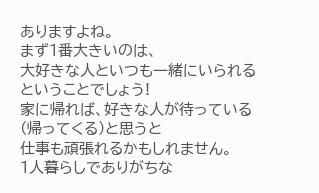ありますよね。
まず1番大きいのは、
大好きな人といつも一緒にいられるということでしょう!
家に帰れば、好きな人が待っている(帰ってくる)と思うと
仕事も頑張れるかもしれません。
1人暮らしでありがちな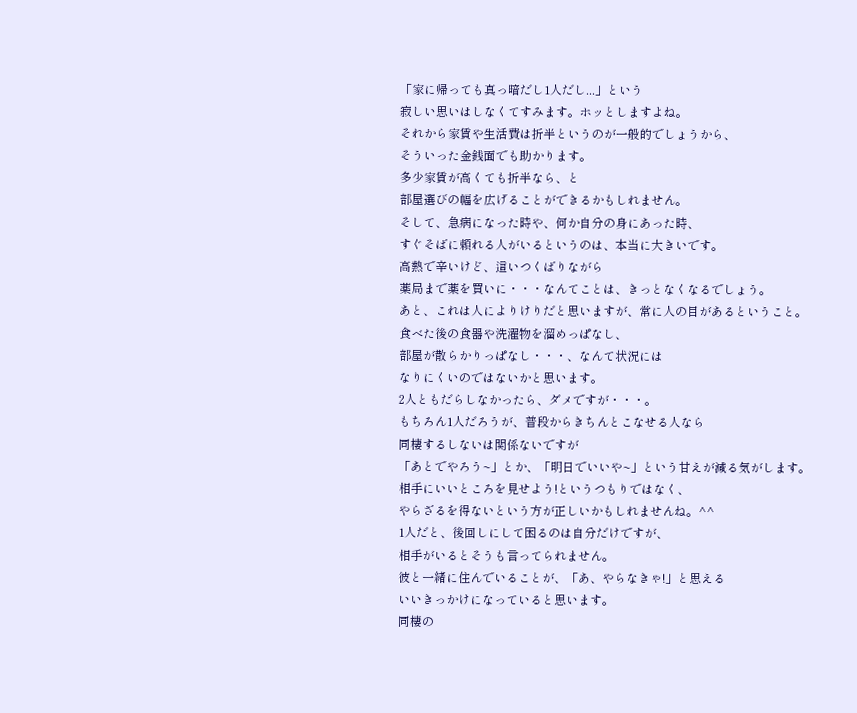「家に帰っても真っ暗だし1人だし...」という
寂しい思いはしなくてすみます。ホッとしますよね。
それから家賃や生活費は折半というのが一般的でしょうから、
そういった金銭面でも助かります。
多少家賃が高くても折半なら、と
部屋選びの幅を広げることができるかもしれません。
そして、急病になった時や、何か自分の身にあった時、
すぐそばに頼れる人がいるというのは、本当に大きいです。
高熱で辛いけど、這いつくばりながら
薬局まで薬を買いに・・・なんてことは、きっとなくなるでしょう。
あと、これは人によりけりだと思いますが、常に人の目があるということ。
食べた後の食器や洗濯物を溜めっぱなし、
部屋が散らかりっぱなし・・・、なんて状況には
なりにくいのではないかと思います。
2人ともだらしなかったら、ダメですが・・・。
もちろん1人だろうが、普段からきちんとこなせる人なら
同棲するしないは関係ないですが
「あとでやろう~」とか、「明日でいいや~」という甘えが減る気がします。
相手にいいところを見せよう!というつもりではなく、
やらざるを得ないという方が正しいかもしれませんね。^^
1人だと、後回しにして困るのは自分だけですが、
相手がいるとそうも言ってられません。
彼と一緒に住んでいることが、「あ、やらなきゃ!」と思える
いいきっかけになっていると思います。
同棲の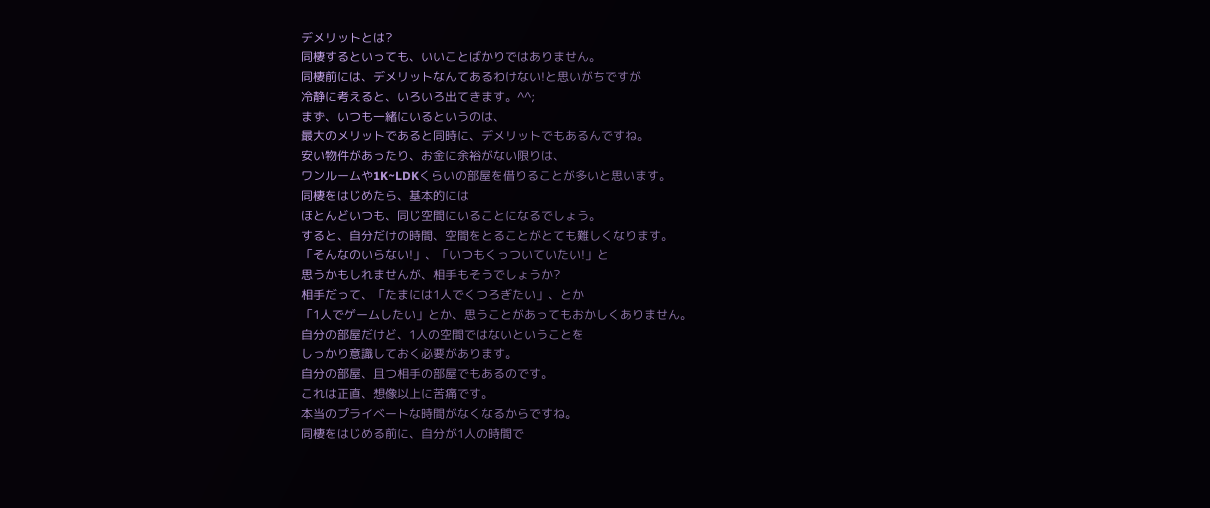デメリットとは?
同棲するといっても、いいことばかりではありません。
同棲前には、デメリットなんてあるわけない!と思いがちですが
冷静に考えると、いろいろ出てきます。^^;
まず、いつも一緒にいるというのは、
最大のメリットであると同時に、デメリットでもあるんですね。
安い物件があったり、お金に余裕がない限りは、
ワンルームや1K~LDKくらいの部屋を借りることが多いと思います。
同棲をはじめたら、基本的には
ほとんどいつも、同じ空間にいることになるでしょう。
すると、自分だけの時間、空間をとることがとても難しくなります。
「そんなのいらない!」、「いつもくっついていたい!」と
思うかもしれませんが、相手もそうでしょうか?
相手だって、「たまには1人でくつろぎたい」、とか
「1人でゲームしたい」とか、思うことがあってもおかしくありません。
自分の部屋だけど、1人の空間ではないということを
しっかり意識しておく必要があります。
自分の部屋、且つ相手の部屋でもあるのです。
これは正直、想像以上に苦痛です。
本当のプライベートな時間がなくなるからですね。
同棲をはじめる前に、自分が1人の時間で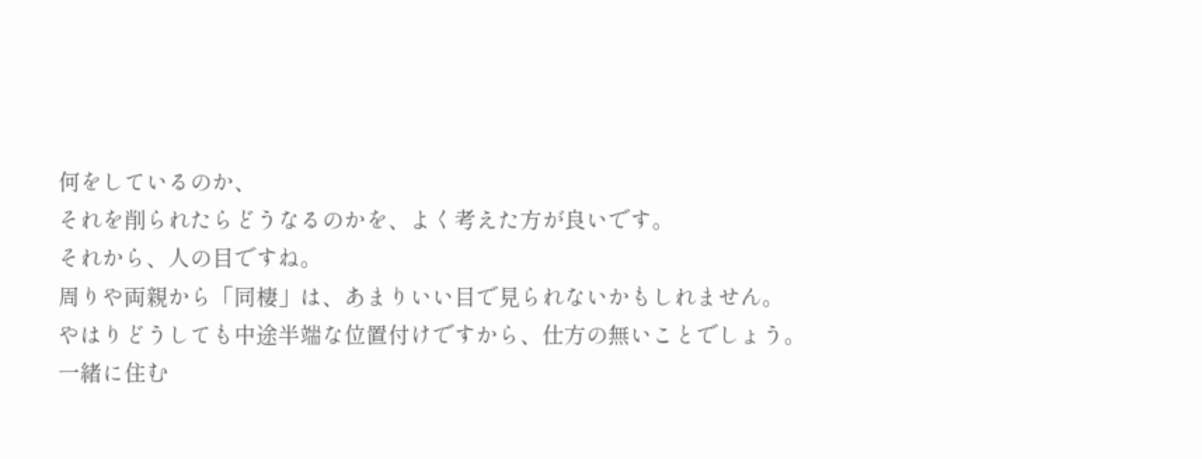何をしているのか、
それを削られたらどうなるのかを、よく考えた方が良いです。
それから、人の目ですね。
周りや両親から「同棲」は、あまりいい目で見られないかもしれません。
やはりどうしても中途半端な位置付けですから、仕方の無いことでしょう。
一緒に住む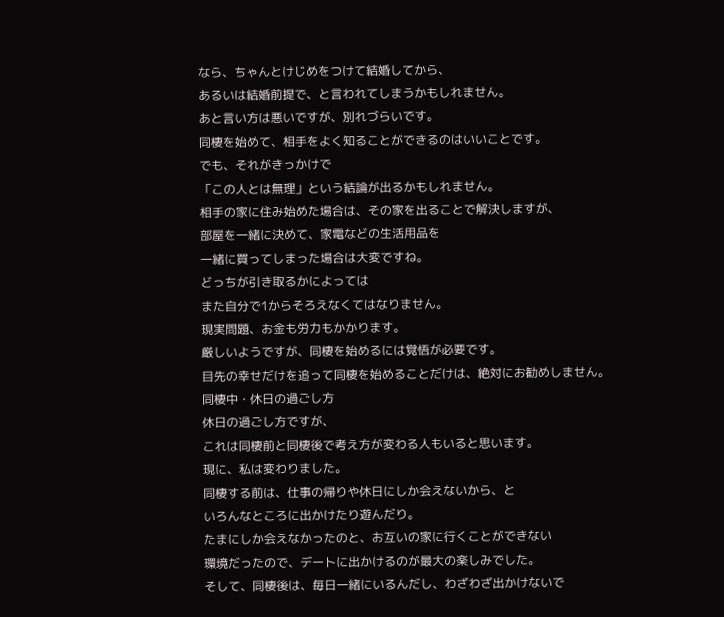なら、ちゃんとけじめをつけて結婚してから、
あるいは結婚前提で、と言われてしまうかもしれません。
あと言い方は悪いですが、別れづらいです。
同棲を始めて、相手をよく知ることができるのはいいことです。
でも、それがきっかけで
「この人とは無理」という結論が出るかもしれません。
相手の家に住み始めた場合は、その家を出ることで解決しますが、
部屋を一緒に決めて、家電などの生活用品を
一緒に買ってしまった場合は大変ですね。
どっちが引き取るかによっては
また自分で1からそろえなくてはなりません。
現実問題、お金も労力もかかります。
厳しいようですが、同棲を始めるには覚悟が必要です。
目先の幸せだけを追って同棲を始めることだけは、絶対にお勧めしません。
同棲中・休日の過ごし方
休日の過ごし方ですが、
これは同棲前と同棲後で考え方が変わる人もいると思います。
現に、私は変わりました。
同棲する前は、仕事の帰りや休日にしか会えないから、と
いろんなところに出かけたり遊んだり。
たまにしか会えなかったのと、お互いの家に行くことができない
環境だったので、デートに出かけるのが最大の楽しみでした。
そして、同棲後は、毎日一緒にいるんだし、わざわざ出かけないで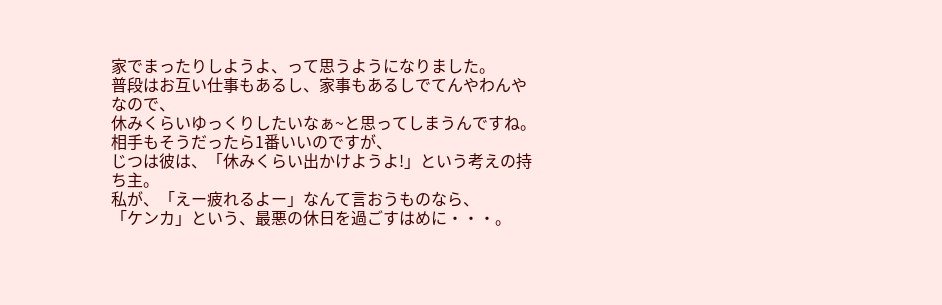家でまったりしようよ、って思うようになりました。
普段はお互い仕事もあるし、家事もあるしでてんやわんやなので、
休みくらいゆっくりしたいなぁ~と思ってしまうんですね。
相手もそうだったら1番いいのですが、
じつは彼は、「休みくらい出かけようよ!」という考えの持ち主。
私が、「えー疲れるよー」なんて言おうものなら、
「ケンカ」という、最悪の休日を過ごすはめに・・・。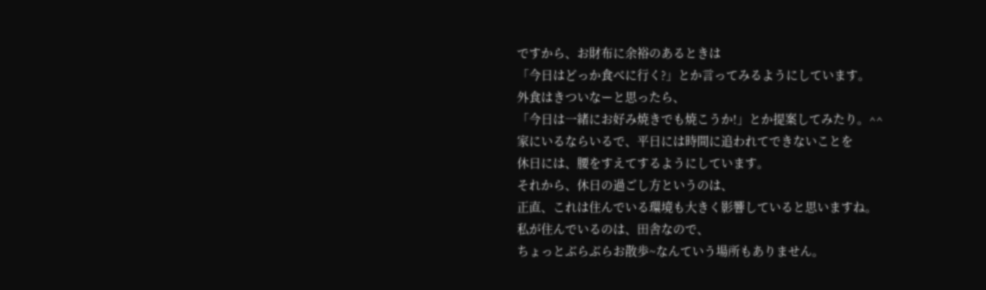ですから、お財布に余裕のあるときは
「今日はどっか食べに行く?」とか言ってみるようにしています。
外食はきついなーと思ったら、
「今日は一緒にお好み焼きでも焼こうか!」とか提案してみたり。^^
家にいるならいるで、平日には時間に追われてできないことを
休日には、腰をすえてするようにしています。
それから、休日の過ごし方というのは、
正直、これは住んでいる環境も大きく影響していると思いますね。
私が住んでいるのは、田舎なので、
ちょっとぶらぶらお散歩~なんていう場所もありません。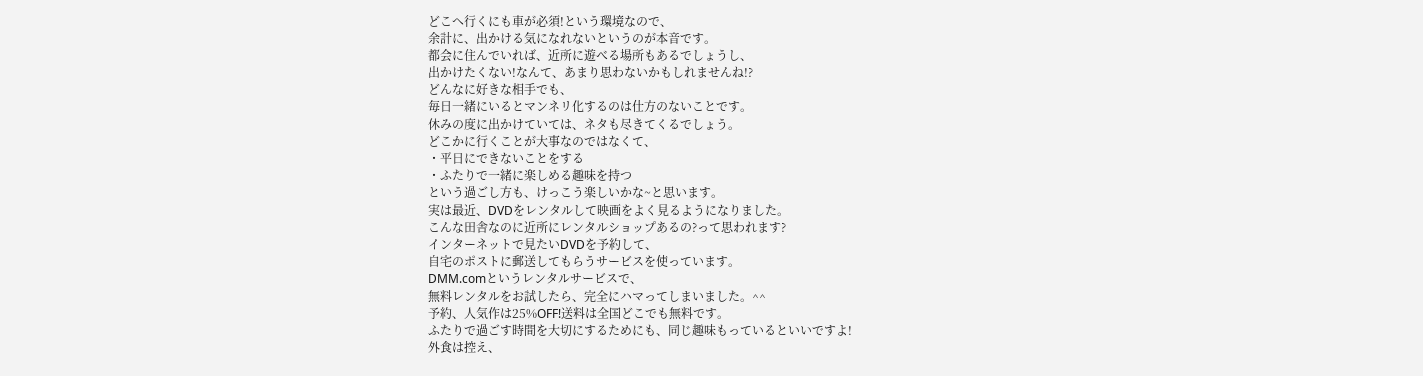どこへ行くにも車が必須!という環境なので、
余計に、出かける気になれないというのが本音です。
都会に住んでいれば、近所に遊べる場所もあるでしょうし、
出かけたくない!なんて、あまり思わないかもしれませんね!?
どんなに好きな相手でも、
毎日一緒にいるとマンネリ化するのは仕方のないことです。
休みの度に出かけていては、ネタも尽きてくるでしょう。
どこかに行くことが大事なのではなくて、
・平日にできないことをする
・ふたりで一緒に楽しめる趣味を持つ
という過ごし方も、けっこう楽しいかな~と思います。
実は最近、DVDをレンタルして映画をよく見るようになりました。
こんな田舎なのに近所にレンタルショップあるの?って思われます?
インターネットで見たいDVDを予約して、
自宅のポストに郵送してもらうサービスを使っています。
DMM.comというレンタルサービスで、
無料レンタルをお試したら、完全にハマってしまいました。^^
予約、人気作は25%OFF!送料は全国どこでも無料です。
ふたりで過ごす時間を大切にするためにも、同じ趣味もっているといいですよ!
外食は控え、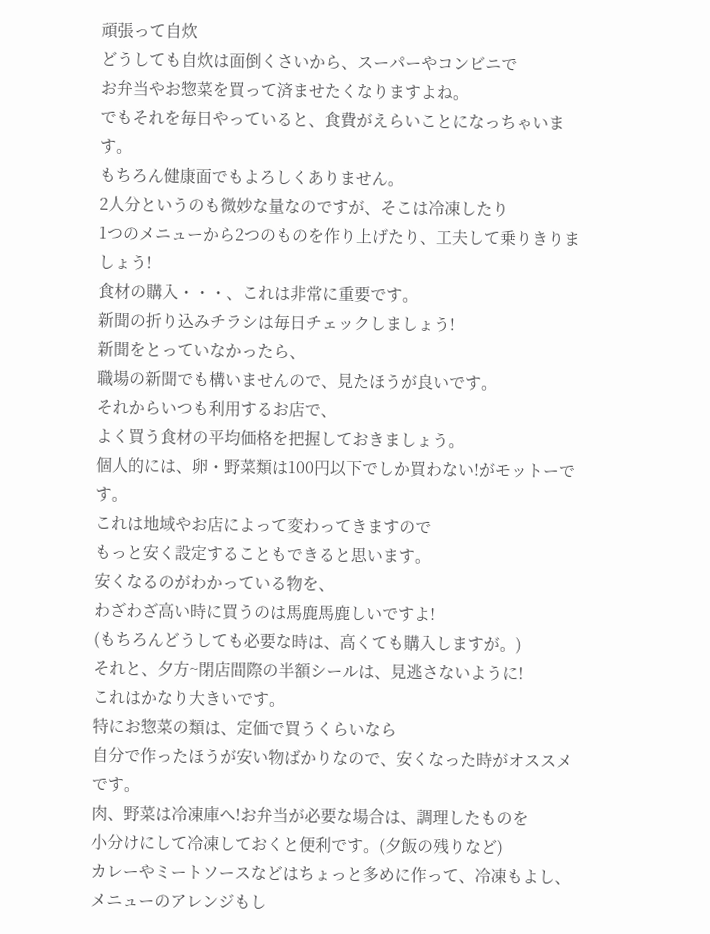頑張って自炊
どうしても自炊は面倒くさいから、スーパーやコンビニで
お弁当やお惣菜を買って済ませたくなりますよね。
でもそれを毎日やっていると、食費がえらいことになっちゃいます。
もちろん健康面でもよろしくありません。
2人分というのも微妙な量なのですが、そこは冷凍したり
1つのメニューから2つのものを作り上げたり、工夫して乗りきりましょう!
食材の購入・・・、これは非常に重要です。
新聞の折り込みチラシは毎日チェックしましょう!
新聞をとっていなかったら、
職場の新聞でも構いませんので、見たほうが良いです。
それからいつも利用するお店で、
よく買う食材の平均価格を把握しておきましょう。
個人的には、卵・野菜類は100円以下でしか買わない!がモットーです。
これは地域やお店によって変わってきますので
もっと安く設定することもできると思います。
安くなるのがわかっている物を、
わざわざ高い時に買うのは馬鹿馬鹿しいですよ!
(もちろんどうしても必要な時は、高くても購入しますが。)
それと、夕方~閉店間際の半額シールは、見逃さないように!
これはかなり大きいです。
特にお惣菜の類は、定価で買うくらいなら
自分で作ったほうが安い物ばかりなので、安くなった時がオススメです。
肉、野菜は冷凍庫へ!お弁当が必要な場合は、調理したものを
小分けにして冷凍しておくと便利です。(夕飯の残りなど)
カレーやミートソースなどはちょっと多めに作って、冷凍もよし、
メニューのアレンジもし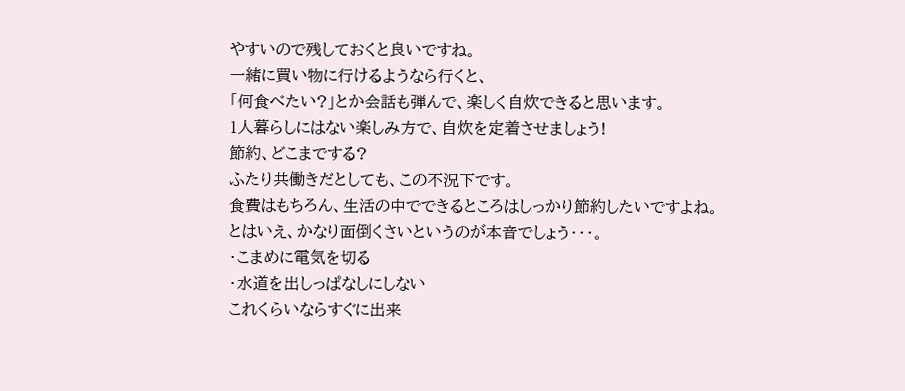やすいので残しておくと良いですね。
一緒に買い物に行けるようなら行くと、
「何食べたい?」とか会話も弾んで、楽しく自炊できると思います。
1人暮らしにはない楽しみ方で、自炊を定着させましょう!
節約、どこまでする?
ふたり共働きだとしても、この不況下です。
食費はもちろん、生活の中でできるところはしっかり節約したいですよね。
とはいえ、かなり面倒くさいというのが本音でしょう・・・。
・こまめに電気を切る
・水道を出しっぱなしにしない
これくらいならすぐに出来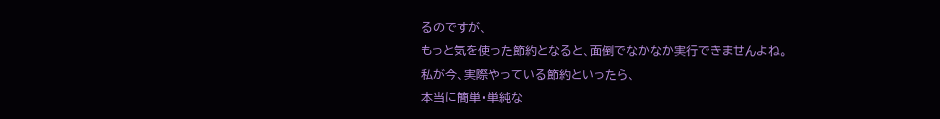るのですが、
もっと気を使った節約となると、面倒でなかなか実行できませんよね。
私が今、実際やっている節約といったら、
本当に簡単・単純な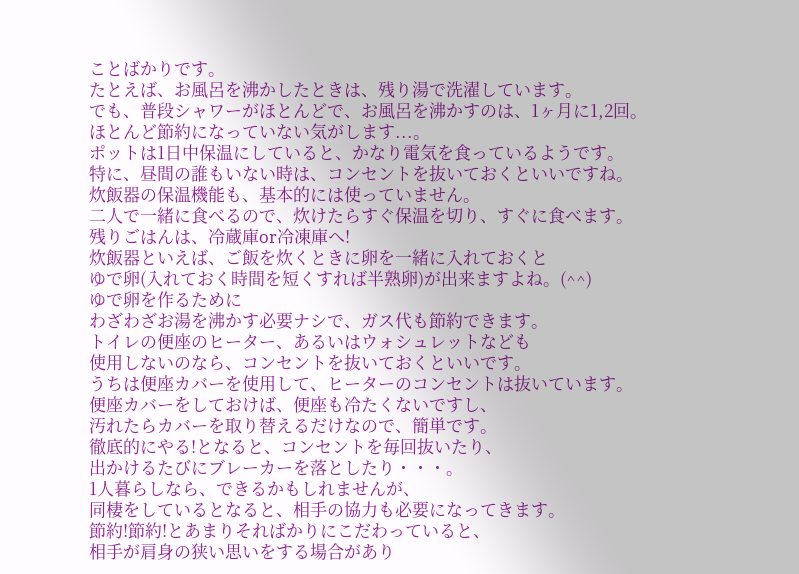ことばかりです。
たとえば、お風呂を沸かしたときは、残り湯で洗濯しています。
でも、普段シャワーがほとんどで、お風呂を沸かすのは、1ヶ月に1,2回。
ほとんど節約になっていない気がします...。
ポットは1日中保温にしていると、かなり電気を食っているようです。
特に、昼間の誰もいない時は、コンセントを抜いておくといいですね。
炊飯器の保温機能も、基本的には使っていません。
二人で一緒に食べるので、炊けたらすぐ保温を切り、すぐに食べます。
残りごはんは、冷蔵庫or冷凍庫へ!
炊飯器といえば、ご飯を炊くときに卵を一緒に入れておくと
ゆで卵(入れておく時間を短くすれば半熟卵)が出来ますよね。(^^)
ゆで卵を作るために
わざわざお湯を沸かす必要ナシで、ガス代も節約できます。
トイレの便座のヒーター、あるいはウォシュレットなども
使用しないのなら、コンセントを抜いておくといいです。
うちは便座カバーを使用して、ヒーターのコンセントは抜いています。
便座カバーをしておけば、便座も冷たくないですし、
汚れたらカバーを取り替えるだけなので、簡単です。
徹底的にやる!となると、コンセントを毎回抜いたり、
出かけるたびにブレーカーを落としたり・・・。
1人暮らしなら、できるかもしれませんが、
同棲をしているとなると、相手の協力も必要になってきます。
節約!節約!とあまりそればかりにこだわっていると、
相手が肩身の狭い思いをする場合があり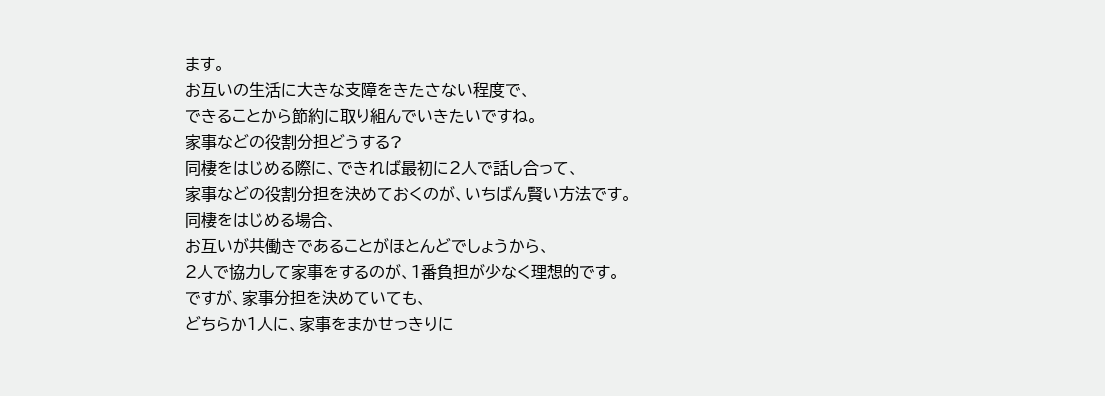ます。
お互いの生活に大きな支障をきたさない程度で、
できることから節約に取り組んでいきたいですね。
家事などの役割分担どうする?
同棲をはじめる際に、できれば最初に2人で話し合って、
家事などの役割分担を決めておくのが、いちばん賢い方法です。
同棲をはじめる場合、
お互いが共働きであることがほとんどでしょうから、
2人で協力して家事をするのが、1番負担が少なく理想的です。
ですが、家事分担を決めていても、
どちらか1人に、家事をまかせっきりに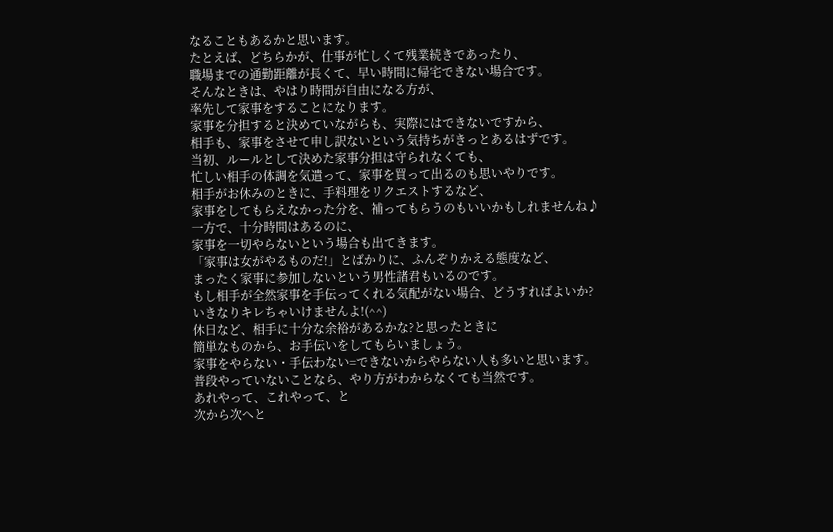なることもあるかと思います。
たとえば、どちらかが、仕事が忙しくて残業続きであったり、
職場までの通勤距離が長くて、早い時間に帰宅できない場合です。
そんなときは、やはり時間が自由になる方が、
率先して家事をすることになります。
家事を分担すると決めていながらも、実際にはできないですから、
相手も、家事をさせて申し訳ないという気持ちがきっとあるはずです。
当初、ルールとして決めた家事分担は守られなくても、
忙しい相手の体調を気遣って、家事を買って出るのも思いやりです。
相手がお休みのときに、手料理をリクエストするなど、
家事をしてもらえなかった分を、補ってもらうのもいいかもしれませんね♪
一方で、十分時間はあるのに、
家事を一切やらないという場合も出てきます。
「家事は女がやるものだ!」とばかりに、ふんぞりかえる態度など、
まったく家事に参加しないという男性諸君もいるのです。
もし相手が全然家事を手伝ってくれる気配がない場合、どうすればよいか?
いきなりキレちゃいけませんよ!(^^)
休日など、相手に十分な余裕があるかな?と思ったときに
簡単なものから、お手伝いをしてもらいましょう。
家事をやらない・手伝わない=できないからやらない人も多いと思います。
普段やっていないことなら、やり方がわからなくても当然です。
あれやって、これやって、と
次から次へと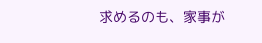求めるのも、家事が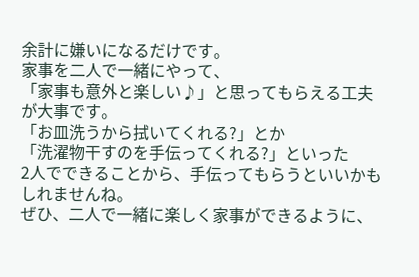余計に嫌いになるだけです。
家事を二人で一緒にやって、
「家事も意外と楽しい♪」と思ってもらえる工夫が大事です。
「お皿洗うから拭いてくれる?」とか
「洗濯物干すのを手伝ってくれる?」といった
2人でできることから、手伝ってもらうといいかもしれませんね。
ぜひ、二人で一緒に楽しく家事ができるように、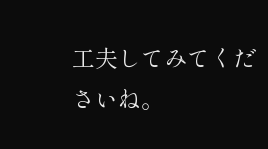工夫してみてくださいね。